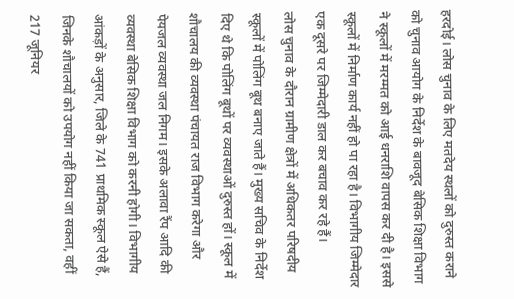हरदोई। लोस चुनाव के लिए मतदेय स्थलों को दुरुस्त कराने को चुनाव आयोग के निर्देश के बावजूद बेसिक शिक्षा विभाग ने स्कूलों में मरम्मत को आई धनराशि वापस कर दी है। इससे स्कूलों में निर्माण कार्य नहीं हो पा रहा है। विभागीय जिम्मेदार एक दूसरे पर जिम्मेदारी डाल कर बचाव कर रहे हैं।
लोस चुनाव के दौरान ग्रामीण क्षेत्रों में अधिकतर परिषदीय स्कूलों में पोलिंग बूथ बनाए जाते हैं। मुख्य सचिव के निर्देश दिए थे कि पोलिंग बूथों पर व्यवस्थाओं दुरुस्त हों। स्कूल में शौचालय की व्यवस्था पंचायत राज विभाग करेगा और पेयजल व्यवस्था जल निगम। इसके अलावा रैंप आदि की व्यवस्था बेसिक शिक्षा विभाग को करनी होगी। विभागीय आंकड़ों के अनुसार, जिले के 741 प्राथमिक स्कूल ऐसे हैं, जिनके शौचालयों को उपयोग नहीं किया जा सकता, वहीं 217 जूनियर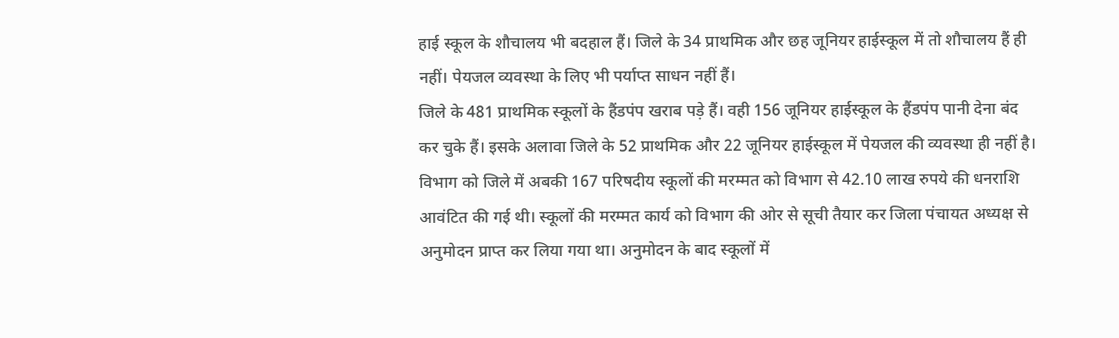हाई स्कूल के शौचालय भी बदहाल हैं। जिले के 34 प्राथमिक और छह जूनियर हाईस्कूल में तो शौचालय हैं ही नहीं। पेयजल व्यवस्था के लिए भी पर्याप्त साधन नहीं हैं।
जिले के 481 प्राथमिक स्कूलों के हैंडपंप खराब पड़े हैं। वही 156 जूनियर हाईस्कूल के हैंडपंप पानी देना बंद कर चुके हैं। इसके अलावा जिले के 52 प्राथमिक और 22 जूनियर हाईस्कूल में पेयजल की व्यवस्था ही नहीं है। विभाग को जिले में अबकी 167 परिषदीय स्कूलों की मरम्मत को विभाग से 42.10 लाख रुपये की धनराशि आवंटित की गई थी। स्कूलों की मरम्मत कार्य को विभाग की ओर से सूची तैयार कर जिला पंचायत अध्यक्ष से अनुमोदन प्राप्त कर लिया गया था। अनुमोदन के बाद स्कूलों में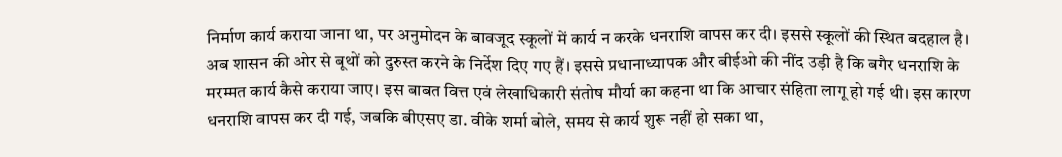निर्माण कार्य कराया जाना था, पर अनुमोदन के बावजूद स्कूलों में कार्य न करके धनराशि वापस कर दी। इससे स्कूलों की स्थित बदहाल है।
अब शासन की ओर से बूथों को दुरुस्त करने के निर्देश दिए गए हैं। इससे प्रधानाध्यापक और बीईओ की नींद उड़ी है कि बगैर धनराशि के मरम्मत कार्य कैसे कराया जाए। इस बाबत वित्त एवं लेखाधिकारी संतोष मौर्या का कहना था कि आचार संहिता लागू हो गई थी। इस कारण धनराशि वापस कर दी गई, जबकि बीएसए डा. वीके शर्मा बोले, समय से कार्य शुरू नहीं हो सका था,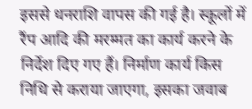इससे धनराशि वापस की गई है। स्कूलों में रैंप आदि की मरम्मत का कार्य करने के निर्देश दिए गए हैं। निर्माण कार्य किस निधि से कराया जाएगा, इसका जवाब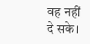वह नहीं दे सके।